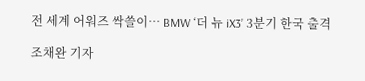전 세계 어워즈 싹쓸이… BMW ‘더 뉴 iX3’ 3분기 한국 출격

조채완 기자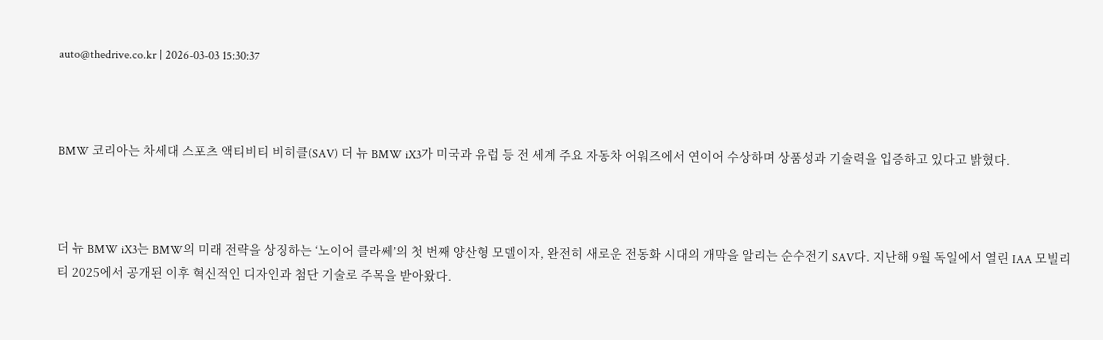auto@thedrive.co.kr | 2026-03-03 15:30:37



BMW 코리아는 차세대 스포츠 액티비티 비히클(SAV) 더 뉴 BMW iX3가 미국과 유럽 등 전 세계 주요 자동차 어워즈에서 연이어 수상하며 상품성과 기술력을 입증하고 있다고 밝혔다.



더 뉴 BMW iX3는 BMW의 미래 전략을 상징하는 ‘노이어 클라쎄’의 첫 번째 양산형 모델이자, 완전히 새로운 전동화 시대의 개막을 알리는 순수전기 SAV다. 지난해 9월 독일에서 열린 IAA 모빌리티 2025에서 공개된 이후 혁신적인 디자인과 첨단 기술로 주목을 받아왔다.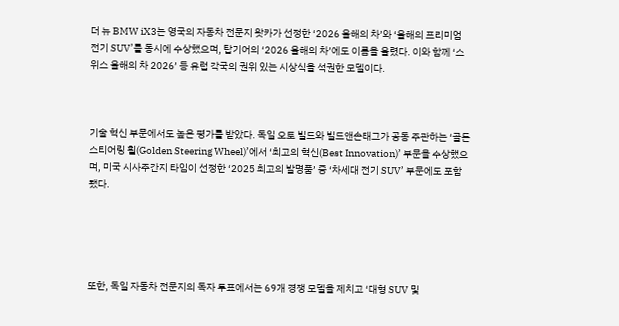더 뉴 BMW iX3는 영국의 자동차 전문지 왓카가 선정한 ‘2026 올해의 차’와 ‘올해의 프리미엄 전기 SUV’를 동시에 수상했으며, 탑기어의 ‘2026 올해의 차’에도 이름을 올렸다. 이와 함께 ‘스위스 올해의 차 2026’ 등 유럽 각국의 권위 있는 시상식을 석권한 모델이다.



기술 혁신 부문에서도 높은 평가를 받았다. 독일 오토 빌드와 빌드앤손태그가 공동 주관하는 ‘골든 스티어링 휠(Golden Steering Wheel)’에서 ‘최고의 혁신(Best Innovation)’ 부문을 수상했으며, 미국 시사주간지 타임이 선정한 ‘2025 최고의 발명품’ 중 ‘차세대 전기 SUV’ 부문에도 포함됐다.





또한, 독일 자동차 전문지의 독자 투표에서는 69개 경쟁 모델을 제치고 ‘대형 SUV 및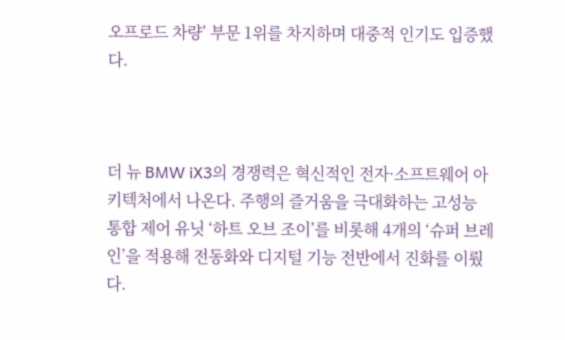오프로드 차량’ 부문 1위를 차지하며 대중적 인기도 입증했다.



더 뉴 BMW iX3의 경쟁력은 혁신적인 전자·소프트웨어 아키텍처에서 나온다. 주행의 즐거움을 극대화하는 고성능 통합 제어 유닛 ‘하트 오브 조이’를 비롯해 4개의 ‘슈퍼 브레인’을 적용해 전동화와 디지털 기능 전반에서 진화를 이뤘다.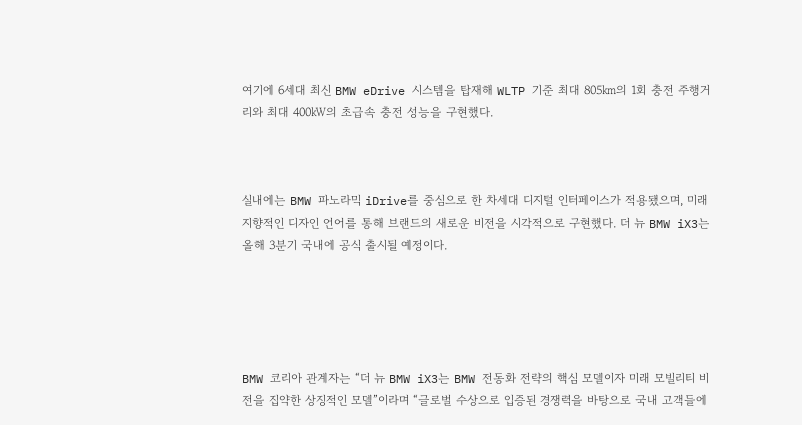여기에 6세대 최신 BMW eDrive 시스템을 탑재해 WLTP 기준 최대 805㎞의 1회 충전 주행거리와 최대 400㎾의 초급속 충전 성능을 구현했다.



실내에는 BMW 파노라믹 iDrive를 중심으로 한 차세대 디지털 인터페이스가 적용됐으며, 미래지향적인 디자인 언어를 통해 브랜드의 새로운 비전을 시각적으로 구현했다. 더 뉴 BMW iX3는 올해 3분기 국내에 공식 출시될 예정이다.





BMW 코리아 관계자는 “더 뉴 BMW iX3는 BMW 전동화 전략의 핵심 모델이자 미래 모빌리티 비전을 집약한 상징적인 모델”이라며 “글로벌 수상으로 입증된 경쟁력을 바탕으로 국내 고객들에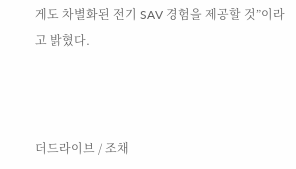게도 차별화된 전기 SAV 경험을 제공할 것”이라고 밝혔다.



더드라이브 / 조채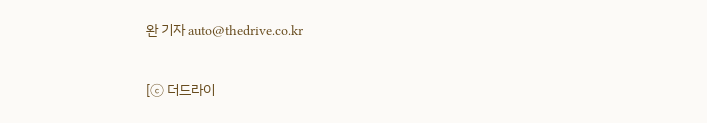완 기자 auto@thedrive.co.kr


[ⓒ 더드라이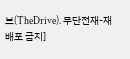브(TheDrive). 무단전재-재배포 금지]